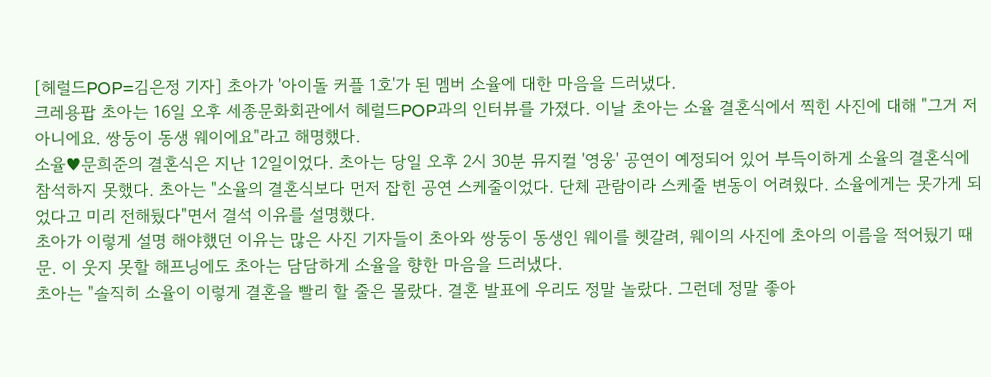[헤럴드POP=김은정 기자] 초아가 '아이돌 커플 1호'가 된 멤버 소율에 대한 마음을 드러냈다.
크레용팝 초아는 16일 오후 세종문화회관에서 헤럴드POP과의 인터뷰를 가졌다. 이날 초아는 소율 결혼식에서 찍힌 사진에 대해 "그거 저 아니에요. 쌍둥이 동생 웨이에요"라고 해명했다.
소율♥문희준의 결혼식은 지난 12일이었다. 초아는 당일 오후 2시 30분 뮤지컬 '영웅' 공연이 예정되어 있어 부득이하게 소율의 결혼식에 참석하지 못했다. 초아는 "소율의 결혼식보다 먼저 잡힌 공연 스케줄이었다. 단체 관람이라 스케줄 변동이 어려웠다. 소율에게는 못가게 되었다고 미리 전해뒀다"면서 결석 이유를 설명했다.
초아가 이렇게 설명 해야했던 이유는 많은 사진 기자들이 초아와 쌍둥이 동생인 웨이를 헷갈려, 웨이의 사진에 초아의 이름을 적어뒀기 때문. 이 웃지 못할 해프닝에도 초아는 담담하게 소율을 향한 마음을 드러냈다.
초아는 "솔직히 소율이 이렇게 결혼을 빨리 할 줄은 몰랐다. 결혼 발표에 우리도 정말 놀랐다. 그런데 정말 좋아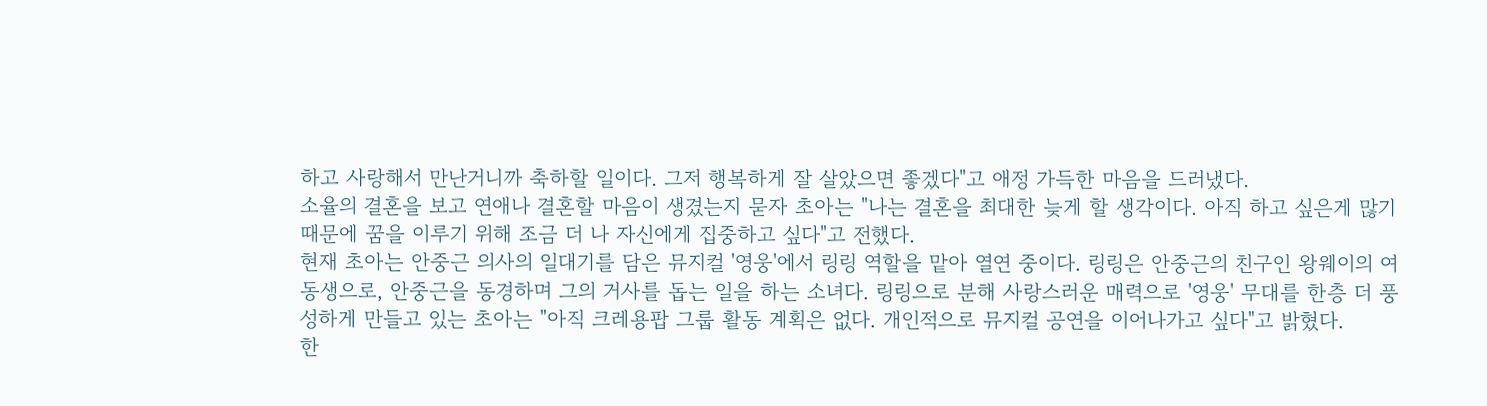하고 사랑해서 만난거니까 축하할 일이다. 그저 행복하게 잘 살았으면 좋겠다"고 애정 가득한 마음을 드러냈다.
소율의 결혼을 보고 연애나 결혼할 마음이 생겼는지 묻자 초아는 "나는 결혼을 최대한 늦게 할 생각이다. 아직 하고 싶은게 많기 때문에 꿈을 이루기 위해 조금 더 나 자신에게 집중하고 싶다"고 전했다.
현재 초아는 안중근 의사의 일대기를 담은 뮤지컬 '영웅'에서 링링 역할을 맡아 열연 중이다. 링링은 안중근의 친구인 왕웨이의 여동생으로, 안중근을 동경하며 그의 거사를 돕는 일을 하는 소녀다. 링링으로 분해 사랑스러운 매력으로 '영웅' 무대를 한층 더 풍성하게 만들고 있는 초아는 "아직 크레용팝 그룹 활동 계획은 없다. 개인적으로 뮤지컬 공연을 이어나가고 싶다"고 밝혔다.
한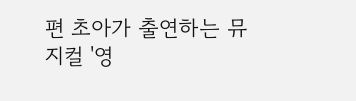편 초아가 출연하는 뮤지컬 '영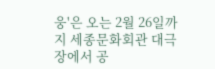웅'은 오는 2월 26일까지 세종문화회관 대극장에서 공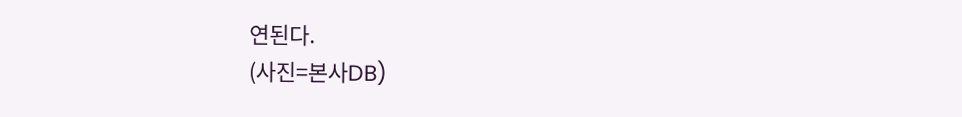연된다.
(사진=본사DB)